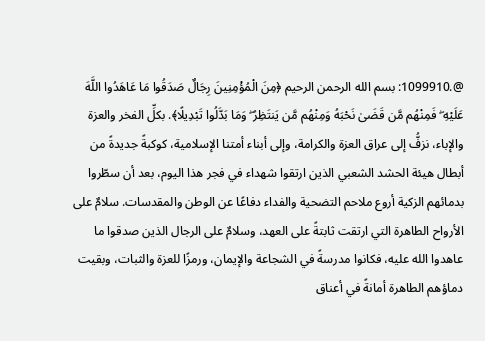@.1099910: بسم الله الرحمن الرحيم ﴿مِنَ الْمُؤْمِنِينَ رِجَالٌ صَدَقُوا مَا عَاهَدُوا اللَّهَ عَلَيْهِ ۖ فَمِنْهُم مَّن قَضَىٰ نَحْبَهُ وَمِنْهُم مَّن يَنتَظِرُ ۖ وَمَا بَدَّلُوا تَبْدِيلًا﴾. بكلِّ الفخر والعزة والإباء، نزفُّ إلى عراق العزة والكرامة، وإلى أبناء أمتنا الإسلامية، كوكبةً جديدةً من أبطال هيئة الحشد الشعبي الذين ارتقوا شهداء في فجر هذا اليوم، بعد أن سطّروا بدمائهم الزكية أروع ملاحم التضحية والفداء دفاعًا عن الوطن والمقدسات. سلامٌ على الأرواح الطاهرة التي ارتقت ثابتةً على العهد، وسلامٌ على الرجال الذين صدقوا ما عاهدوا الله عليه، فكانوا مدرسةً في الشجاعة والإيمان، ورمزًا للعزة والثبات، وبقيت دماؤهم الطاهرة أمانةً في أعناق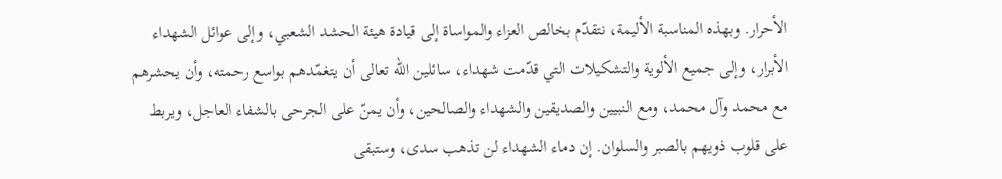الأحرار. وبهذه المناسبة الأليمة، نتقدّم بخالص العزاء والمواساة إلى قيادة هيئة الحشد الشعبي، وإلى عوائل الشهداء الأبرار، وإلى جميع الألوية والتشكيلات التي قدّمت شهداء، سائلين الله تعالى أن يتغمّدهم بواسع رحمته، وأن يحشرهم مع محمد وآل محمد، ومع النبيين والصديقين والشهداء والصالحين، وأن يمنّ على الجرحى بالشفاء العاجل، ويربط على قلوب ذويهم بالصبر والسلوان. إن دماء الشهداء لن تذهب سدى، وستبقى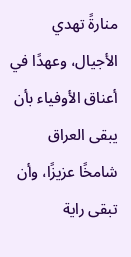منارةً تهدي الأجيال، وعهدًا في أعناق الأوفياء بأن يبقى العراق شامخًا عزيزًا، وأن تبقى راية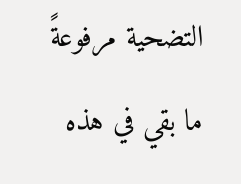التضحية مرفوعةً ما بقي في هذه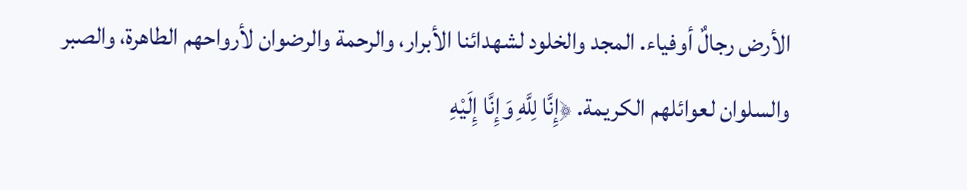الأرض رجالٌ أوفياء. المجد والخلود لشهدائنا الأبرار، والرحمة والرضوان لأرواحهم الطاهرة، والصبر والسلوان لعوائلهم الكريمة. ﴿إِنَّا لِلَّهِ وَإِنَّا إِلَيْهِ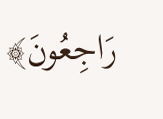رَاجِعُونَ﴾